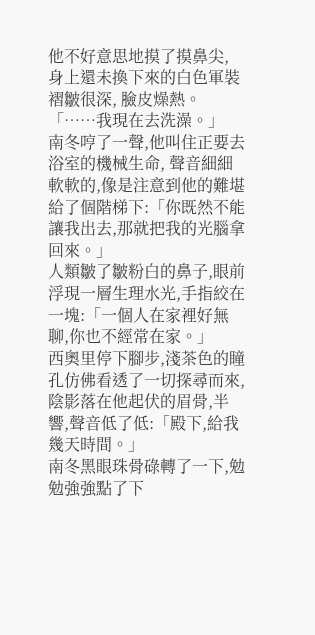他不好意思地摸了摸鼻尖, 身上還未換下來的白色軍裝褶皺很深, 臉皮燥熱。
「……我現在去洗澡。」
南冬哼了一聲,他叫住正要去浴室的機械生命, 聲音細細軟軟的,像是注意到他的難堪給了個階梯下:「你既然不能讓我出去,那就把我的光腦拿回來。」
人類皺了皺粉白的鼻子,眼前浮現一層生理水光,手指絞在一塊:「一個人在家裡好無聊,你也不經常在家。」
西奧里停下腳步,淺茶色的瞳孔仿佛看透了一切探尋而來,陰影落在他起伏的眉骨,半響,聲音低了低:「殿下,給我幾天時間。」
南冬黑眼珠骨碌轉了一下,勉勉強強點了下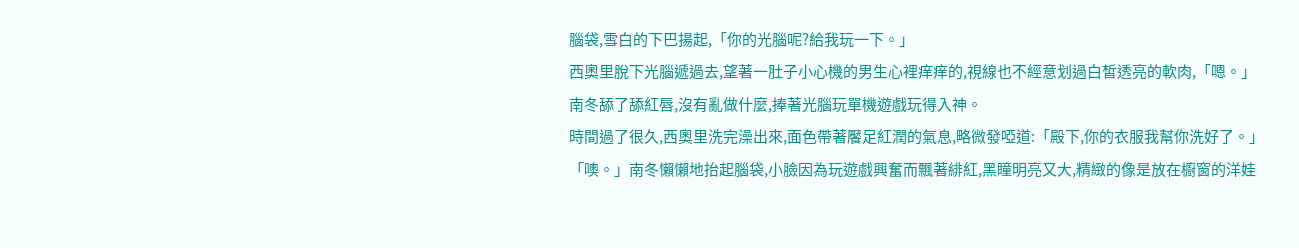腦袋,雪白的下巴揚起,「你的光腦呢?給我玩一下。」
西奧里脫下光腦遞過去,望著一肚子小心機的男生心裡痒痒的,視線也不經意划過白皙透亮的軟肉,「嗯。」
南冬舔了舔紅唇,沒有亂做什麼,捧著光腦玩單機遊戲玩得入神。
時間過了很久,西奧里洗完澡出來,面色帶著饜足紅潤的氣息,略微發啞道:「殿下,你的衣服我幫你洗好了。」
「噢。」南冬懶懶地抬起腦袋,小臉因為玩遊戲興奮而飄著緋紅,黑瞳明亮又大,精緻的像是放在櫥窗的洋娃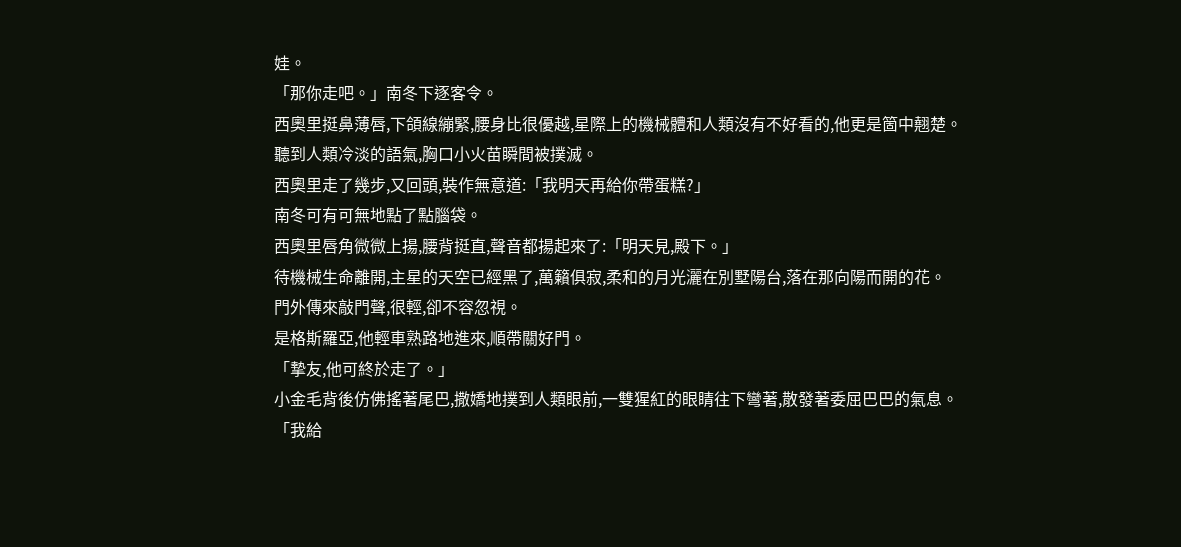娃。
「那你走吧。」南冬下逐客令。
西奧里挺鼻薄唇,下頜線繃緊,腰身比很優越,星際上的機械體和人類沒有不好看的,他更是箇中翹楚。
聽到人類冷淡的語氣,胸口小火苗瞬間被撲滅。
西奧里走了幾步,又回頭,裝作無意道:「我明天再給你帶蛋糕?」
南冬可有可無地點了點腦袋。
西奧里唇角微微上揚,腰背挺直,聲音都揚起來了:「明天見,殿下。」
待機械生命離開,主星的天空已經黑了,萬籟俱寂,柔和的月光灑在別墅陽台,落在那向陽而開的花。
門外傳來敲門聲,很輕,卻不容忽視。
是格斯羅亞,他輕車熟路地進來,順帶關好門。
「摯友,他可終於走了。」
小金毛背後仿佛搖著尾巴,撒嬌地撲到人類眼前,一雙猩紅的眼睛往下彎著,散發著委屈巴巴的氣息。
「我給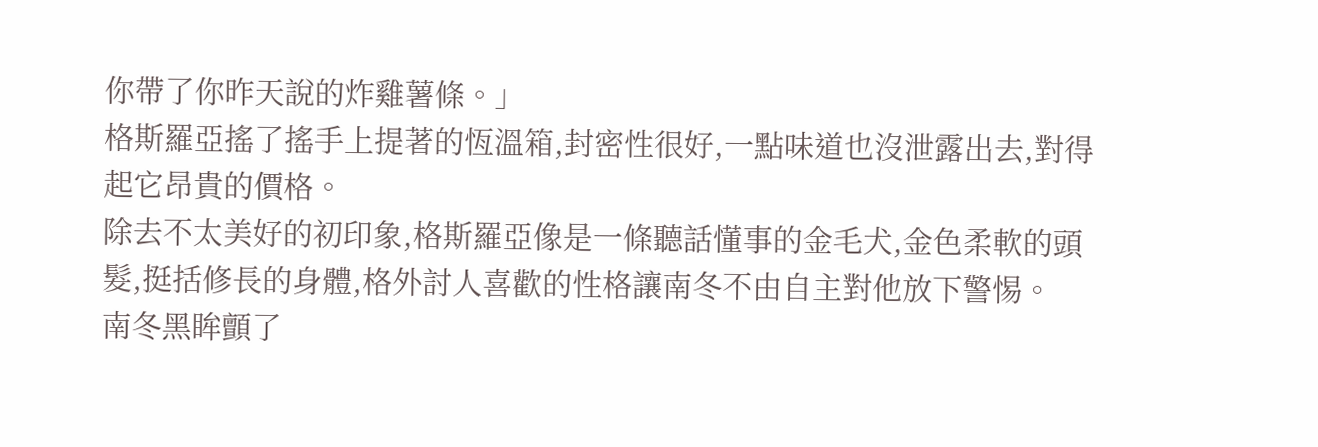你帶了你昨天說的炸雞薯條。」
格斯羅亞搖了搖手上提著的恆溫箱,封密性很好,一點味道也沒泄露出去,對得起它昂貴的價格。
除去不太美好的初印象,格斯羅亞像是一條聽話懂事的金毛犬,金色柔軟的頭髮,挺括修長的身體,格外討人喜歡的性格讓南冬不由自主對他放下警惕。
南冬黑眸顫了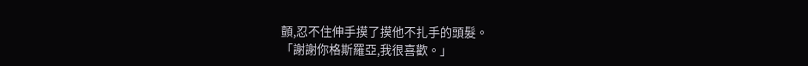顫,忍不住伸手摸了摸他不扎手的頭髮。
「謝謝你格斯羅亞,我很喜歡。」